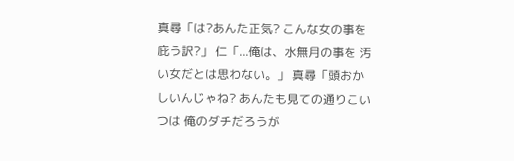真尋「は?あんた正気? こんな女の事を庇う訳?」 仁「...俺は、水無月の事を 汚い女だとは思わない。」 真尋「頭おかしいんじゃね? あんたも見ての通りこいつは 俺のダチだろうが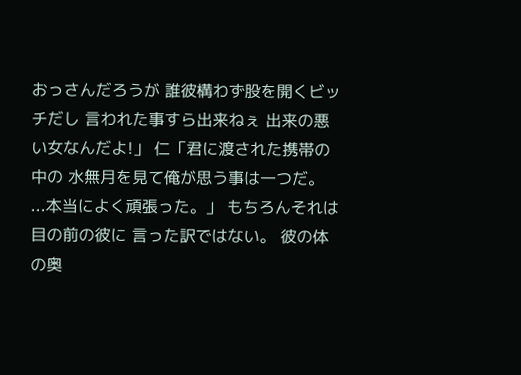おっさんだろうが 誰彼構わず股を開くビッチだし 言われた事すら出来ねぇ 出来の悪い女なんだよ!」 仁「君に渡された携帯の中の 水無月を見て俺が思う事は一つだ。 ...本当によく頑張った。」 もちろんそれは目の前の彼に 言った訳ではない。 彼の体の奥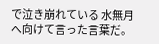で泣き崩れている 水無月へ向けて言った言葉だ。